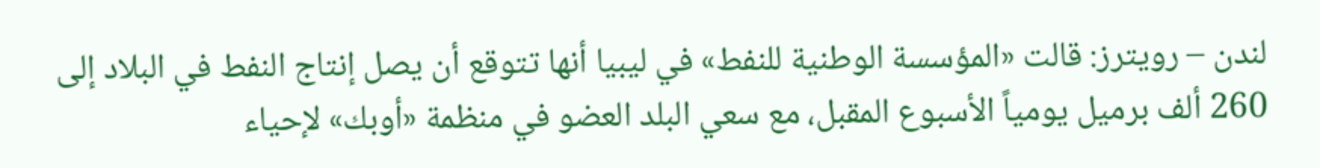لندن – رويترز: قالت «المؤسسة الوطنية للنفط» في ليبيا أنها تتوقع أن يصل إنتاج النفط في البلاد إلى 260 ألف برميل يومياً الأسبوع المقبل، مع سعي البلد العضو في منظمة «أوبك» لإحياء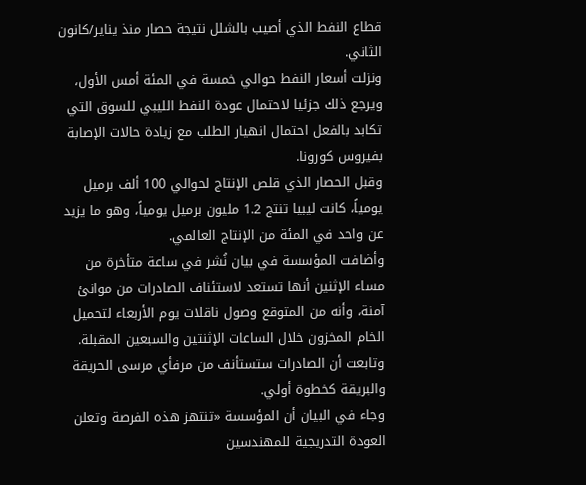قطاع النفط الذي أصيب بالشلل نتيجة حصار منذ يناير/كانون الثاني.
ونزلت أسعار النفط حوالي خمسة في المئة أمس الأول، ويرجع ذلك جزئيا لاحتمال عودة النفط الليبي للسوق التي تكابد بالفعل احتمال انهيار الطلب مع زيادة حالات الإصابة بفيروس كورونا.
وقبل الحصار الذي قلص الإنتاج لحوالي 100 ألف برميل يومياً، كانت ليبيا تنتج 1.2 مليون برميل يومياً، وهو ما يزيد عن واحد في المئة من الإنتاج العالمي.
وأضافت المؤسسة في بيان نُشر في ساعة متأخرة من مساء الإثنين أنها تستعد لاستئناف الصادرات من موانئ آمنة، وأنه من المتوقع وصول ناقلات يوم الأربعاء لتحميل الخام المخزون خلال الساعات الإثنتين والسبعين المقبلة. وتابعت أن الصادرات ستستأنف من مرفأي مرسى الحريقة والبريقة كخطوة أولي.
وجاء في البيان أن المؤسسة «تنتهز هذه الفرصة وتعلن العودة التدريجية للمهندسين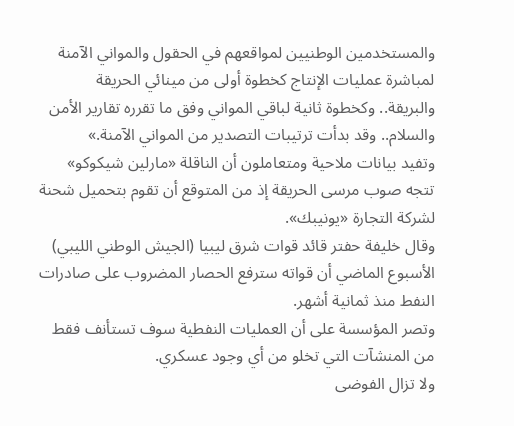والمستخدمين الوطنيين لمواقعهم في الحقول والمواني الآمنة لمباشرة عمليات الإنتاج كخطوة أولى من مينائي الحريقة والبريقة.. وكخطوة ثانية لباقي المواني وفق ما تقرره تقارير الأمن والسلام.. وقد بدأت ترتيبات التصدير من المواني الآمنة.»
وتفيد بيانات ملاحية ومتعاملون أن الناقلة «مارلين شيكوكو» تتجه صوب مرسى الحريقة إذ من المتوقع أن تقوم بتحميل شحنة لشركة التجارة «يونيبك».
وقال خليفة حفتر قائد قوات شرق ليبيا (الجيش الوطني الليبي) الأسبوع الماضي أن قواته سترفع الحصار المضروب على صادرات النفط منذ ثمانية أشهر.
وتصر المؤسسة على أن العمليات النفطية سوف تستأنف فقط من المنشآت التي تخلو من أي وجود عسكري.
ولا تزال الفوضى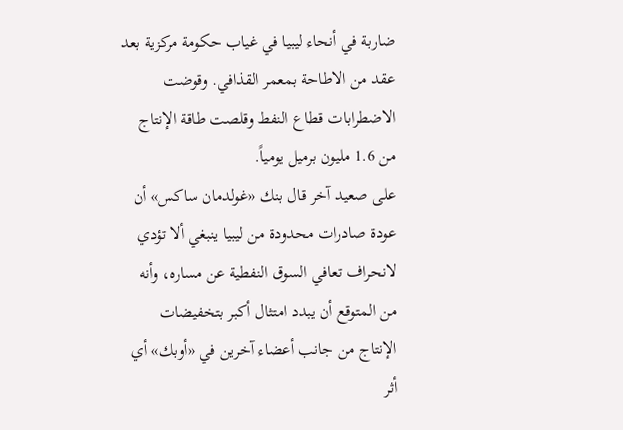ضاربة في أنحاء ليبيا في غياب حكومة مركزية بعد عقد من الاطاحة بمعمر القذافي. وقوضت الاضطرابات قطاع النفط وقلصت طاقة الإنتاج من 1.6 مليون برميل يومياً.
على صعيد آخر قال بنك «غولدمان ساكس» أن عودة صادرات محدودة من ليبيا ينبغي ألا تؤدي لانحراف تعافي السوق النفطية عن مساره، وأنه من المتوقع أن يبدد امتثال أكبر بتخفيضات الإنتاج من جانب أعضاء آخرين في «أوبك» أي أثر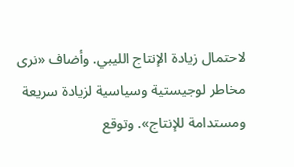لاحتمال زيادة الإنتاج الليبي. وأضاف «نرى مخاطر لوجيستية وسياسية لزيادة سريعة ومستدامة للإنتاج». وتوقع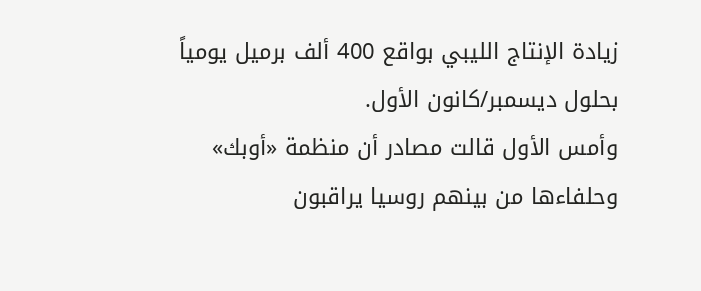زيادة الإنتاج الليبي بواقع 400 ألف برميل يومياً بحلول ديسمبر/كانون الأول.
وأمس الأول قالت مصادر أن منظمة «أوبك» وحلفاءها من بينهم روسيا يراقبون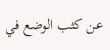عن كثب الوضع في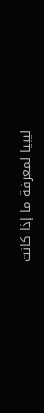ليبيا لمعرفة ما إذا كانت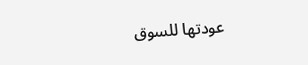عودتها للسوق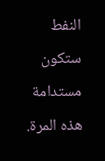النفط ستكون مستدامة هذه المرة.